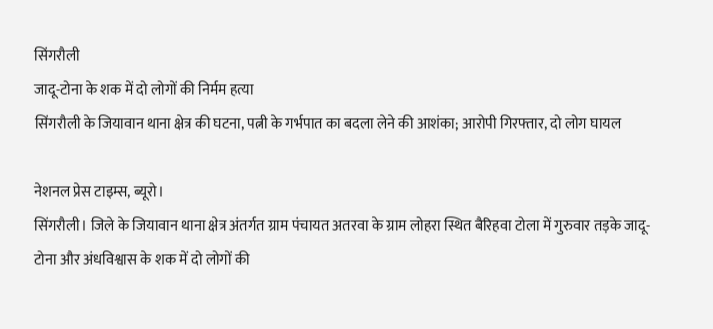सिंगरौली
जादू-टोना के शक में दो लोगों की निर्मम हत्या
सिंगरौली के जियावान थाना क्षेत्र की घटना, पत्नी के गर्भपात का बदला लेने की आशंका; आरोपी गिरफ्तार, दो लोग घायल

नेशनल प्रेस टाइम्स, ब्यूरो।
सिंगरौली। जिले के जियावान थाना क्षेत्र अंतर्गत ग्राम पंचायत अतरवा के ग्राम लोहरा स्थित बैरिहवा टोला में गुरुवार तड़के जादू-टोना और अंधविश्वास के शक में दो लोगों की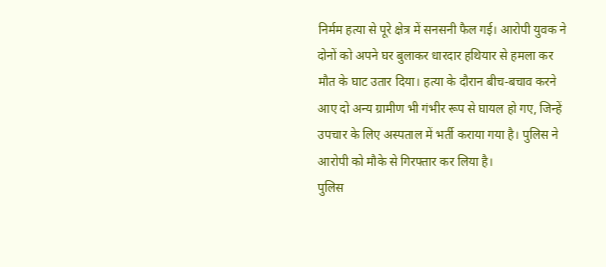निर्मम हत्या से पूरे क्षेत्र में सनसनी फैल गई। आरोपी युवक ने दोनों को अपने घर बुलाकर धारदार हथियार से हमला कर मौत के घाट उतार दिया। हत्या के दौरान बीच-बचाव करने आए दो अन्य ग्रामीण भी गंभीर रूप से घायल हो गए, जिन्हें उपचार के लिए अस्पताल में भर्ती कराया गया है। पुलिस ने आरोपी को मौके से गिरफ्तार कर लिया है।
पुलिस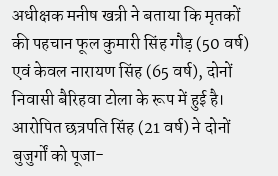अधीक्षक मनीष खत्री ने बताया कि मृतकों की पहचान फूल कुमारी सिंह गौड़ (50 वर्ष) एवं केवल नारायण सिंह (65 वर्ष), दोनों निवासी बैरिहवा टोला के रूप में हुई है। आरोपित छत्रपति सिंह (21 वर्ष) ने दोनों बुजुर्गों को पूजा-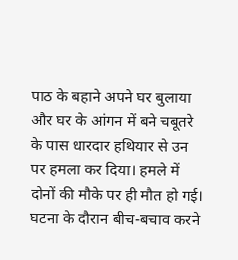पाठ के बहाने अपने घर बुलाया और घर के आंगन में बने चबूतरे के पास धारदार हथियार से उन पर हमला कर दिया। हमले में दोनों की मौके पर ही मौत हो गई।
घटना के दौरान बीच-बचाव करने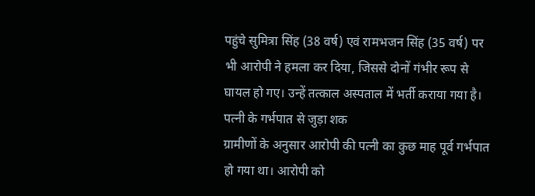पहुंचे सुमित्रा सिंह (38 वर्ष) एवं रामभजन सिंह (35 वर्ष) पर भी आरोपी ने हमला कर दिया, जिससे दोनों गंभीर रूप से घायल हो गए। उन्हें तत्काल अस्पताल में भर्ती कराया गया है।
पत्नी के गर्भपात से जुड़ा शक
ग्रामीणों के अनुसार आरोपी की पत्नी का कुछ माह पूर्व गर्भपात हो गया था। आरोपी को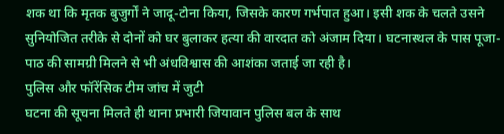शक था कि मृतक बुजुर्गों ने जादू-टोना किया, जिसके कारण गर्भपात हुआ। इसी शक के चलते उसने सुनियोजित तरीके से दोनों को घर बुलाकर हत्या की वारदात को अंजाम दिया। घटनास्थल के पास पूजा-पाठ की सामग्री मिलने से भी अंधविश्वास की आशंका जताई जा रही है।
पुलिस और फॉरेंसिक टीम जांच में जुटी
घटना की सूचना मिलते ही थाना प्रभारी जियावान पुलिस बल के साथ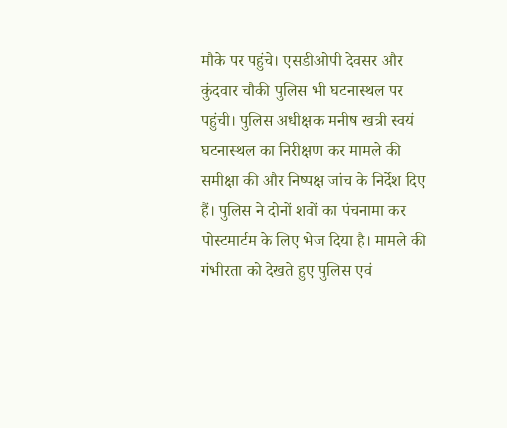मौके पर पहुंचे। एसडीओपी देवसर और कुंदवार चौकी पुलिस भी घटनास्थल पर पहुंची। पुलिस अधीक्षक मनीष खत्री स्वयं घटनास्थल का निरीक्षण कर मामले की समीक्षा की और निष्पक्ष जांच के निर्देश दिए हैं। पुलिस ने दोनों शवों का पंचनामा कर पोस्टमार्टम के लिए भेज दिया है। मामले की गंभीरता को देखते हुए पुलिस एवं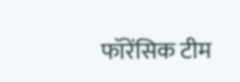फॉरेंसिक टीम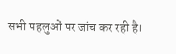सभी पहलुओं पर जांच कर रही है।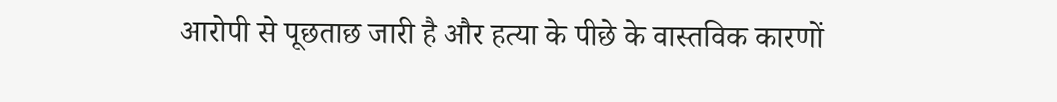आरोपी से पूछताछ जारी है और हत्या के पीछे के वास्तविक कारणों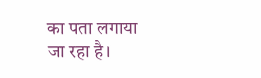का पता लगाया जा रहा है।